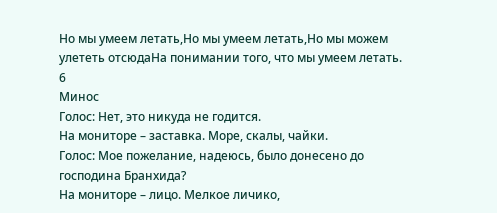Но мы умеем летать,Но мы умеем летать,Но мы можем улететь отсюдаНа понимании того, что мы умеем летать.
6
Минос
Голос: Нет, это никуда не годится.
На мониторе – заставка. Море, скалы, чайки.
Голос: Мое пожелание, надеюсь, было донесено до господина Бранхида?
На мониторе – лицо. Мелкое личико,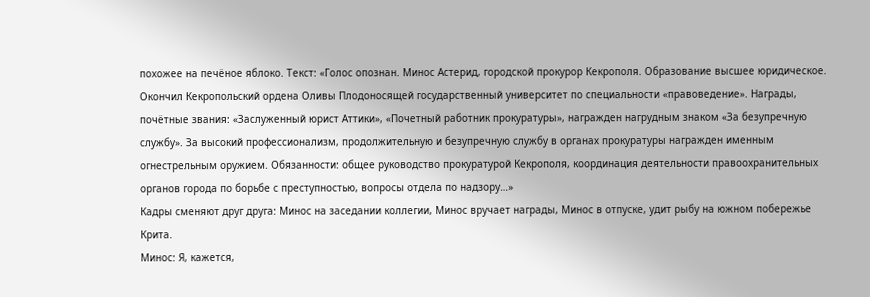похожее на печёное яблоко. Текст: «Голос опознан. Минос Астерид, городской прокурор Кекрополя. Образование высшее юридическое. Окончил Кекропольский ордена Оливы Плодоносящей государственный университет по специальности «правоведение». Награды, почётные звания: «Заслуженный юрист Аттики», «Почетный работник прокуратуры», награжден нагрудным знаком «За безупречную службу». За высокий профессионализм, продолжительную и безупречную службу в органах прокуратуры награжден именным огнестрельным оружием. Обязанности: общее руководство прокуратурой Кекрополя, координация деятельности правоохранительных органов города по борьбе с преступностью, вопросы отдела по надзору…»
Кадры сменяют друг друга: Минос на заседании коллегии, Минос вручает награды, Минос в отпуске, удит рыбу на южном побережье Крита.
Минос: Я, кажется,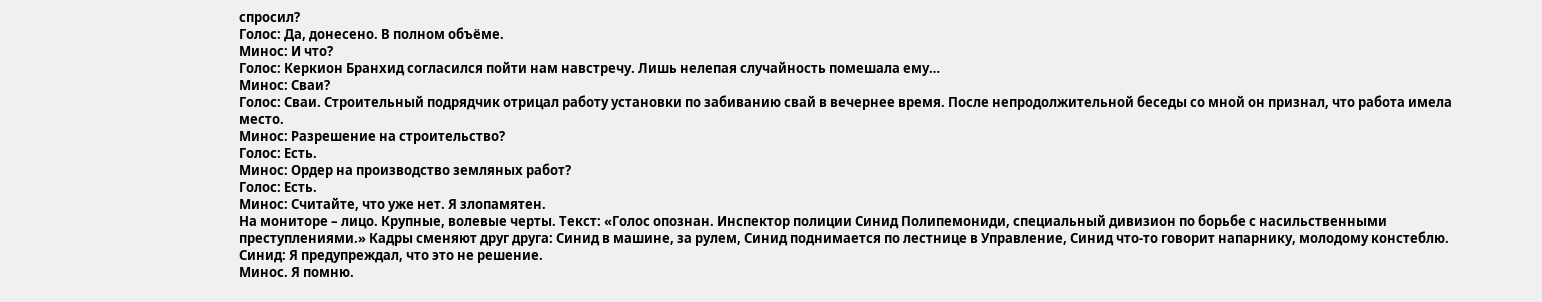спросил?
Голос: Да, донесено. В полном объёме.
Минос: И что?
Голос: Керкион Бранхид согласился пойти нам навстречу. Лишь нелепая случайность помешала ему…
Минос: Сваи?
Голос: Сваи. Строительный подрядчик отрицал работу установки по забиванию свай в вечернее время. После непродолжительной беседы со мной он признал, что работа имела место.
Минос: Разрешение на строительство?
Голос: Есть.
Минос: Ордер на производство земляных работ?
Голос: Есть.
Минос: Считайте, что уже нет. Я злопамятен.
На мониторе – лицо. Крупные, волевые черты. Текст: «Голос опознан. Инспектор полиции Синид Полипемониди, специальный дивизион по борьбе с насильственными преступлениями.» Кадры сменяют друг друга: Синид в машине, за рулем, Синид поднимается по лестнице в Управление, Синид что-то говорит напарнику, молодому констеблю.
Синид: Я предупреждал, что это не решение.
Минос. Я помню.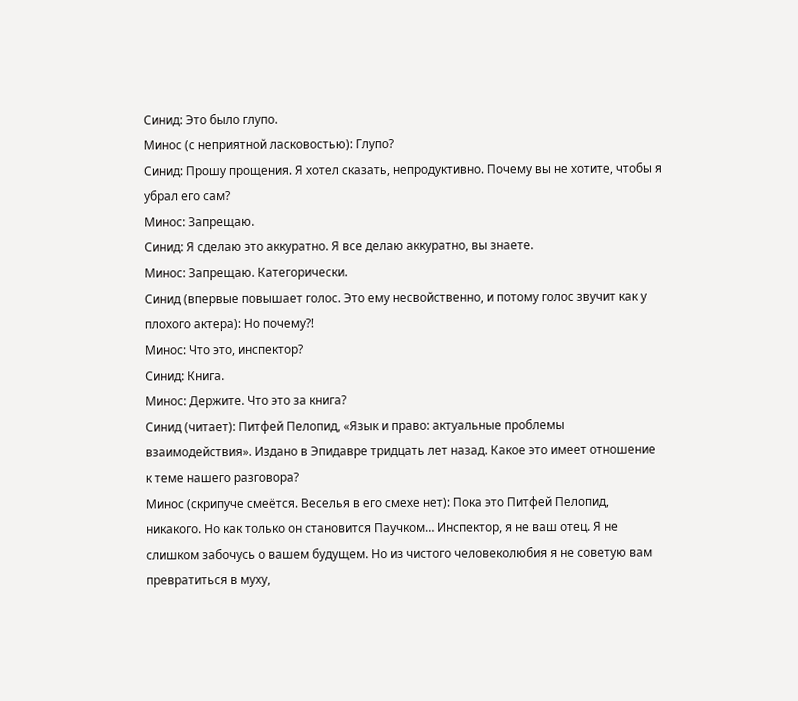Синид: Это было глупо.
Минос (с неприятной ласковостью): Глупо?
Синид: Прошу прощения. Я хотел сказать, непродуктивно. Почему вы не хотите, чтобы я убрал его сам?
Минос: Запрещаю.
Синид: Я сделаю это аккуратно. Я все делаю аккуратно, вы знаете.
Минос: Запрещаю. Категорически.
Синид (впервые повышает голос. Это ему несвойственно, и потому голос звучит как у плохого актера): Но почему?!
Минос: Что это, инспектор?
Синид: Книга.
Минос: Держите. Что это за книга?
Синид (читает): Питфей Пелопид, «Язык и право: актуальные проблемы взаимодействия». Издано в Эпидавре тридцать лет назад. Какое это имеет отношение к теме нашего разговора?
Минос (скрипуче смеётся. Веселья в его смехе нет): Пока это Питфей Пелопид, никакого. Но как только он становится Паучком… Инспектор, я не ваш отец. Я не слишком забочусь о вашем будущем. Но из чистого человеколюбия я не советую вам превратиться в муху,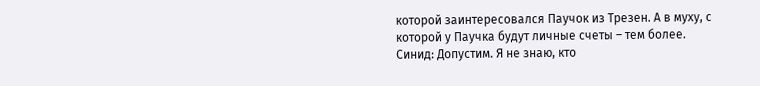которой заинтересовался Паучок из Трезен. А в муху, с которой у Паучка будут личные счеты – тем более.
Синид: Допустим. Я не знаю, кто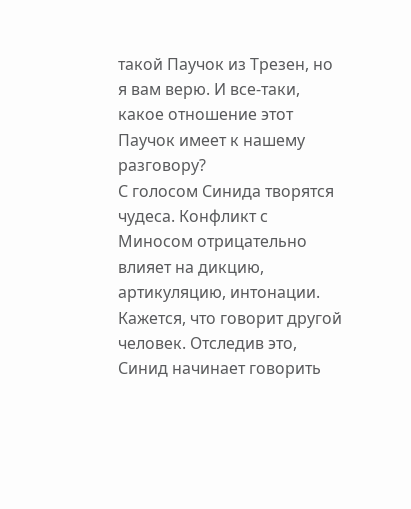такой Паучок из Трезен, но я вам верю. И все-таки, какое отношение этот Паучок имеет к нашему разговору?
С голосом Синида творятся чудеса. Конфликт с Миносом отрицательно влияет на дикцию, артикуляцию, интонации. Кажется, что говорит другой человек. Отследив это, Синид начинает говорить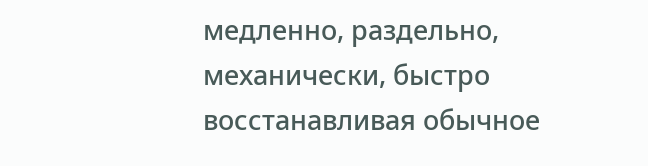медленно, раздельно, механически, быстро восстанавливая обычное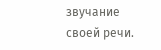звучание своей речи.